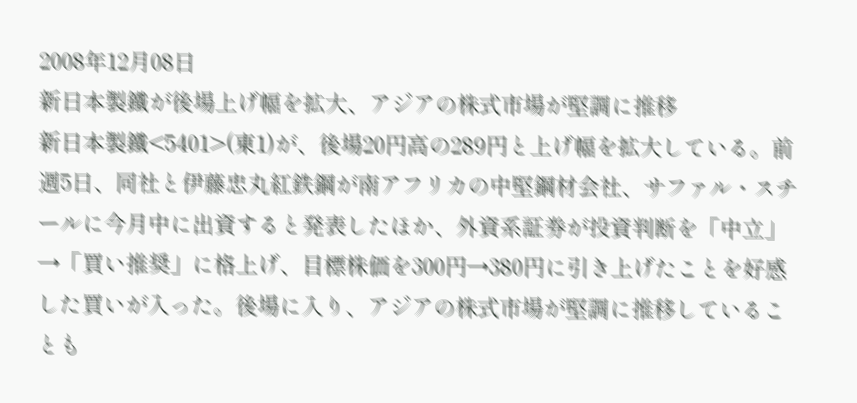2008年12月08日
新日本製鐵が後場上げ幅を拡大、アジアの株式市場が堅調に推移
新日本製鐵<5401>(東1)が、後場20円高の289円と上げ幅を拡大している。前週5日、同社と伊藤忠丸紅鉄鋼が南アフリカの中堅鋼材会社、サファル・スチールに今月中に出資すると発表したほか、外資系証券が投資判断を「中立」→「買い推奨」に格上げ、目標株価を300円→380円に引き上げたことを好感した買いが入った。後場に入り、アジアの株式市場が堅調に推移していることも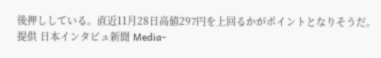後押ししている。直近11月28日高値297円を上回るかがポイントとなりそうだ。
提供 日本インタビュ新聞 Media-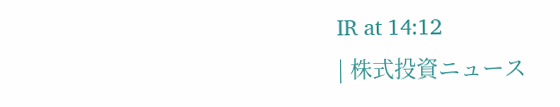IR at 14:12
| 株式投資ニュース